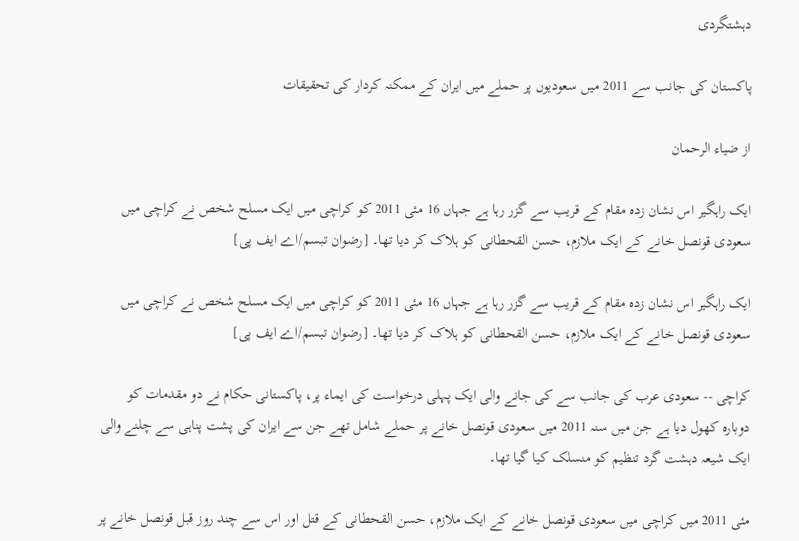دہشتگردی

پاکستان کی جانب سے 2011 میں سعودیوں پر حملے میں ایران کے ممکنہ کردار کی تحقیقات

از ضیاء الرحمان

ایک راہگیر اس نشان زدہ مقام کے قریب سے گزر رہا ہے جہاں 16 مئی 2011 کو کراچی میں ایک مسلح شخص نے کراچی میں سعودی قونصل خانے کے ایک ملازم، حسن القحطانی کو ہلاک کر دیا تھا۔ [رضوان تبسم/اے ایف پی]

ایک راہگیر اس نشان زدہ مقام کے قریب سے گزر رہا ہے جہاں 16 مئی 2011 کو کراچی میں ایک مسلح شخص نے کراچی میں سعودی قونصل خانے کے ایک ملازم، حسن القحطانی کو ہلاک کر دیا تھا۔ [رضوان تبسم/اے ایف پی]

کراچی -- سعودی عرب کی جانب سے کی جانے والی ایک پہلی درخواست کی ایماء پر، پاکستانی حکام نے دو مقدمات کو دوبارہ کھول دیا ہے جن میں سنہ 2011 میں سعودی قونصل خانے پر حملے شامل تھے جن سے ایران کی پشت پناہی سے چلنے والی ایک شیعہ دہشت گرد تنظیم کو منسلک کیا گیا تھا۔

مئی 2011 میں کراچی میں سعودی قونصل خانے کے ایک ملازم، حسن القحطانی کے قتل اور اس سے چند روز قبل قونصل خانے پر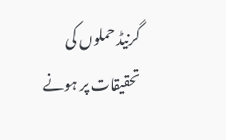گرنیڈ حملوں کی تحقیقات پر ہونے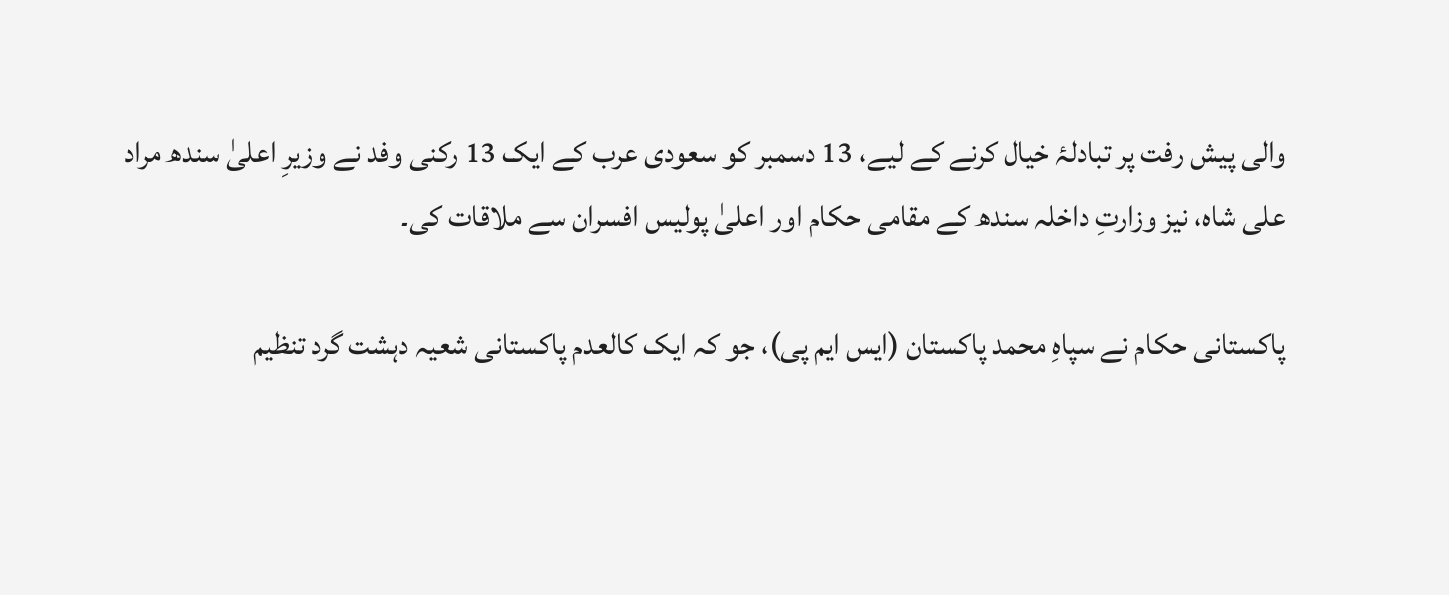والی پیش رفت پر تبادلۂ خیال کرنے کے لیے، 13 دسمبر کو سعودی عرب کے ایک 13 رکنی وفد نے وزیرِ اعلیٰ سندھ مراد علی شاہ، نیز وزارتِ داخلہ سندھ کے مقامی حکام اور اعلیٰ پولیس افسران سے ملاقات کی۔

پاکستانی حکام نے سپاہِ محمد پاکستان (ایس ایم پی)، جو کہ ایک کالعدم پاکستانی شعیہ دہشت گرد تنظیم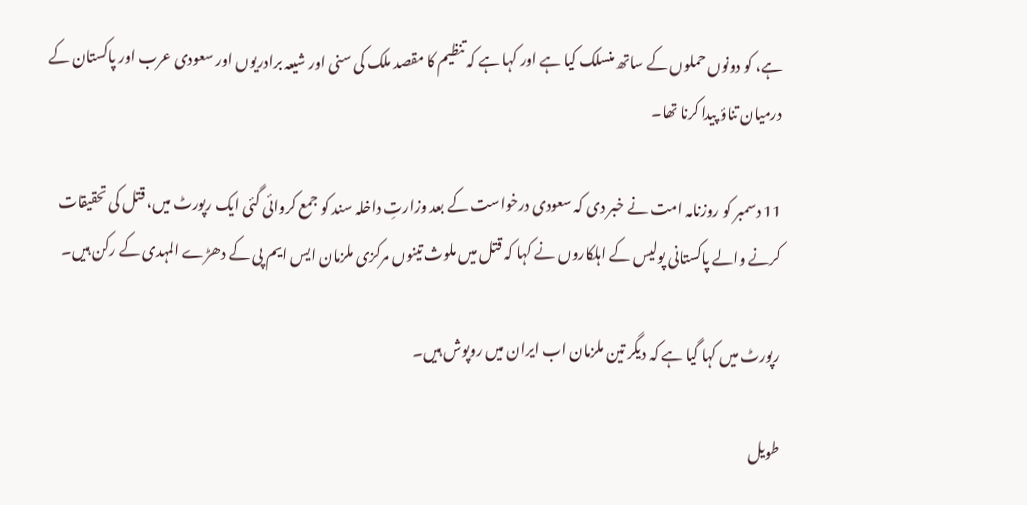ہے، کو دونوں حملوں کے ساتھ منسلک کیا ہے اور کہا ہے کہ تنظیم کا مقصد ملک کی سنی اور شیعہ برادریوں اور سعودی عرب اور پاکستان کے درمیان تناؤ پیدا کرنا تھا۔

11 دسمبر کو روزنامہ امت نے خبر دی کہ سعودی درخواست کے بعد وزارتِ داخلہ سند کو جمع کروائی گئی ایک رپورٹ میں، قتل کی تحقیقات کرنے والے پاکستانی پولیس کے اہلکاروں نے کہا کہ قتل میں ملوث تینوں مرکزی ملزمان ایس ایم پی کے دھڑے المہدی کے رکن ہیں۔

رپورٹ میں کہا گیا ہے کہ دیگر تین ملزمان اب ایران میں روپوش ہیں۔

طویل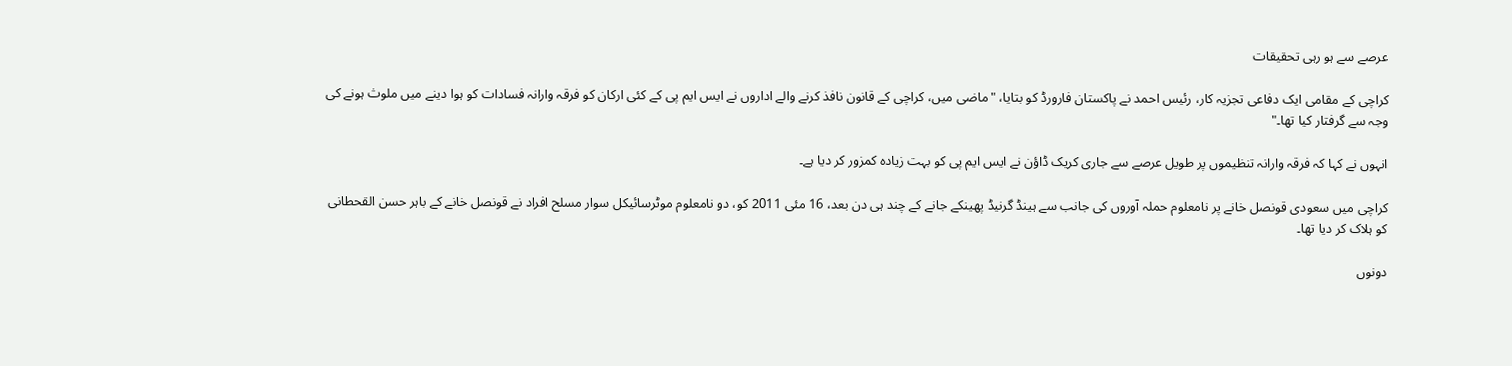عرصے سے ہو رہی تحقیقات

کراچی کے مقامی ایک دفاعی تجزیہ کار، رئیس احمد نے پاکستان فارورڈ کو بتایا، "ماضی میں، کراچی کے قانون نافذ کرنے والے اداروں نے ایس ایم پی کے کئی ارکان کو فرقہ وارانہ فسادات کو ہوا دینے میں ملوث ہونے کی وجہ سے گرفتار کیا تھا۔"

انہوں نے کہا کہ فرقہ وارانہ تنظیموں پر طویل عرصے سے جاری کریک ڈاؤن نے ایس ایم پی کو بہت زیادہ کمزور کر دیا ہے۔

کراچی میں سعودی قونصل خانے پر نامعلوم حملہ آوروں کی جانب سے ہینڈ گرنیڈ پھینکے جانے کے چند ہی دن بعد، 16 مئی 2011 کو، دو نامعلوم موٹرسائیکل سوار مسلح افراد نے قونصل خانے کے باہر حسن القحطانی کو ہلاک کر دیا تھا۔

دونوں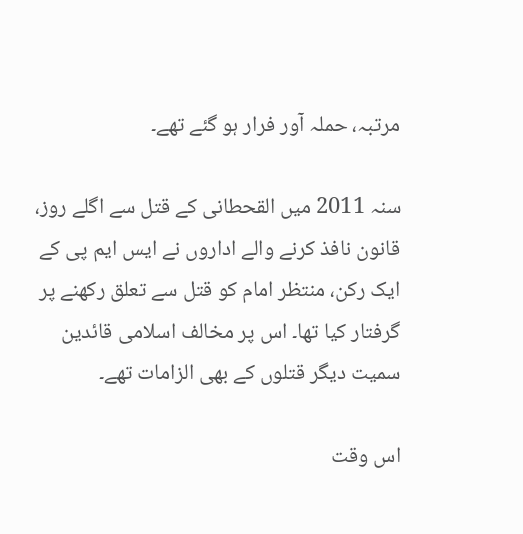مرتبہ، حملہ آور فرار ہو گئے تھے۔

سنہ 2011 میں القحطانی کے قتل سے اگلے روز، قانون نافذ کرنے والے اداروں نے ایس ایم پی کے ایک رکن، منتظر امام کو قتل سے تعلق رکھنے پر گرفتار کیا تھا۔ اس پر مخالف اسلامی قائدین سمیت دیگر قتلوں کے بھی الزامات تھے۔

اس وقت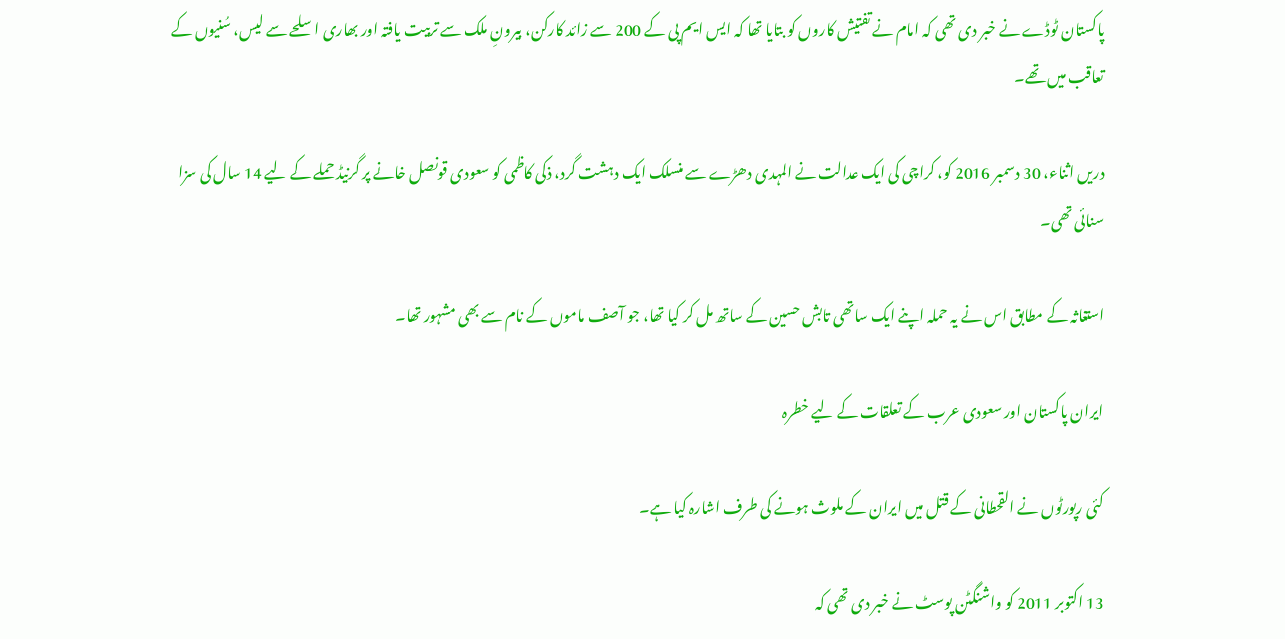پاکستان ٹوڈے نے خبر دی تھی کہ امام نے تفتیش کاروں کو بتایا تھا کہ ایس ایم پی کے 200 سے زائد کارکن، بیرونِ ملک سے تربیت یافتہ اور بھاری اسلحے سے لیس، سُنیوں کے تعاقب میں تھے۔

دریں اثناء، 30 دسمبر 2016 کو، کراچی کی ایک عدالت نے المہدی دھڑے سے منسلک ایک دہشت گرد، ذکی کاظمی کو سعودی قونصل خانے پر گرنیڈ حملے کے لیے 14 سال کی سزا سنائی تھی۔

استغاثہ کے مطابق اس نے یہ حملہ اپنے ایک ساتھی تابش حسین کے ساتھ مل کر کیا تھا، جو آصف ماموں کے نام سے بھی مشہور تھا۔

ایران پاکستان اور سعودی عرب کے تعلقات کے لیے خطرہ

کئی رپورٹوں نے القحطانی کے قتل میں ایران کے ملوث ہونے کی طرف اشارہ کیا ہے۔

13 اکتوبر 2011 کو واشنگٹن پوسٹ نے خبر دی تھی کہ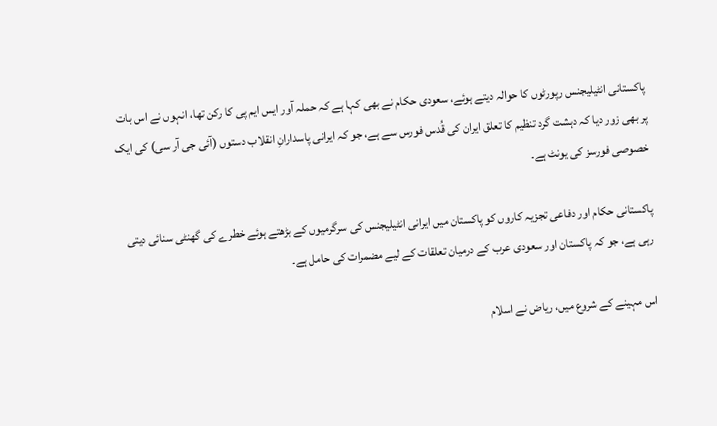پاکستانی انٹیلیجنس رپورٹوں کا حوالہ دیتے ہوئے، سعودی حکام نے بھی کہا ہے کہ حملہ آور ایس ایم پی کا رکن تھا، انہوں نے اس بات پر بھی زور دیا کہ دہشت گرد تنظیم کا تعلق ایران کی قُدس فورس سے ہے، جو کہ ایرانی پاسدارانِ انقلاب دستوں (آئی جی آر سی) کی ایک خصوصی فورسز کی یونٹ ہے۔

پاکستانی حکام اور دفاعی تجزیہ کاروں کو پاکستان میں ایرانی انٹیلیجنس کی سرگرمیوں کے بڑھتے ہوئے خطرے کی گھنٹی سنائی دیتی رہی ہے، جو کہ پاکستان اور سعودی عرب کے درمیان تعلقات کے لیے مضمرات کی حامل ہے۔

اس مہینے کے شروع میں، ریاض نے اسلام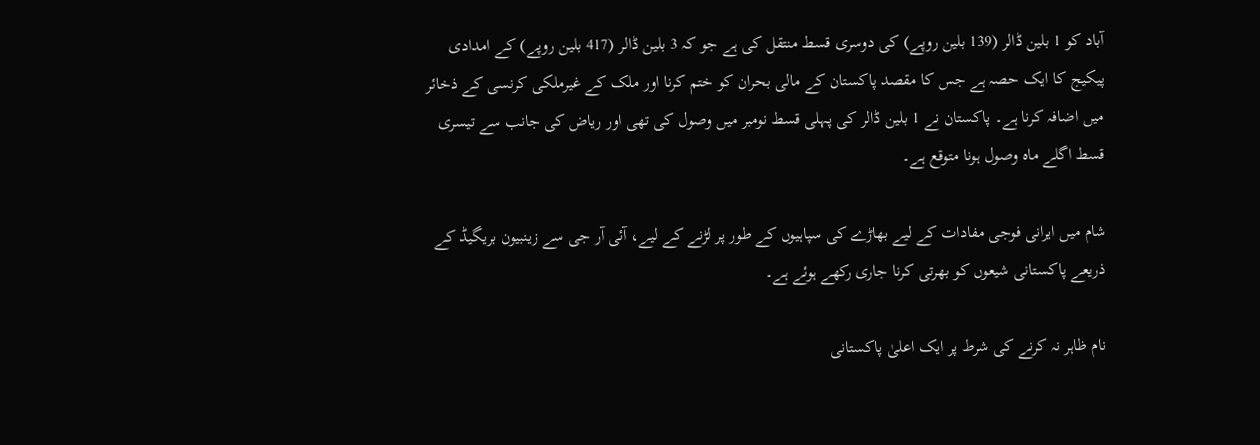آباد کو 1 بلین ڈالر (139 بلین روپے) کی دوسری قسط منتقل کی ہے جو کہ 3 بلین ڈالر (417 بلین روپے) کے امدادی پیکیج کا ایک حصہ ہے جس کا مقصد پاکستان کے مالی بحران کو ختم کرنا اور ملک کے غیرملکی کرنسی کے ذخائر میں اضافہ کرنا ہے۔ پاکستان نے 1 بلین ڈالر کی پہلی قسط نومبر میں وصول کی تھی اور ریاض کی جانب سے تیسری قسط اگلے ماہ وصول ہونا متوقع ہے۔

شام میں ایرانی فوجی مفادات کے لیے بھاڑے کی سپاہیوں کے طور پر لڑنے کے لیے، آئی آر جی سے زینبیون بریگیڈ کے ذریعے پاکستانی شیعوں کو بھرتی کرنا جاری رکھے ہوئے ہے۔

نام ظاہر نہ کرنے کی شرط پر ایک اعلیٰ پاکستانی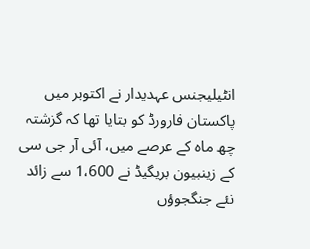انٹیلیجنس عہدیدار نے اکتوبر میں پاکستان فارورڈ کو بتایا تھا کہ گزشتہ چھ ماہ کے عرصے میں، آئی آر جی سی کے زینبیون بریگیڈ نے 1،600 سے زائد نئے جنگجوؤں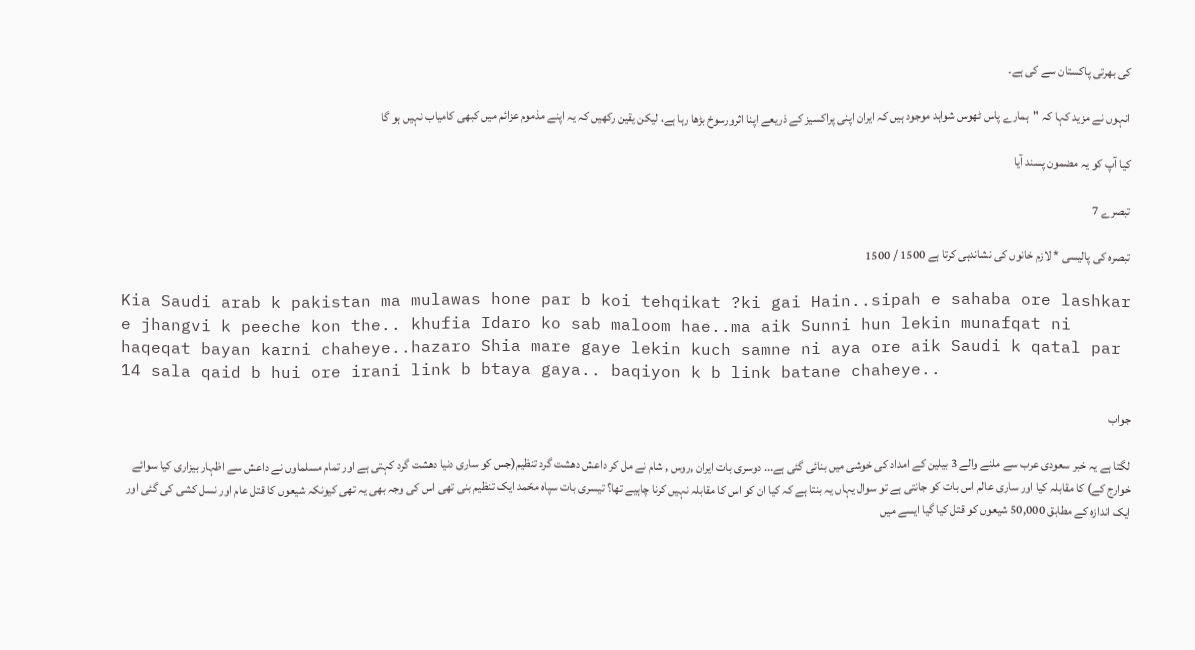کی بھرتی پاکستان سے کی ہے۔

انہوں نے مزید کہا کہ "ہمارے پاس ٹھوس شواہد موجود ہیں کہ ایران اپنی پراکسیز کے ذریعے اپنا اثرورسوخ بڑھا رہا ہے، لیکن یقین رکھیں کہ یہ اپنے مذموم عزائم میں کبھی کامیاب نہیں ہو گا

کیا آپ کو یہ مضمون پسند آیا

تبصرے 7

تبصرہ کی پالیسی * لازم خانوں کی نشاندہی کرتا ہے 1500 / 1500

Kia Saudi arab k pakistan ma mulawas hone par b koi tehqikat ?ki gai Hain..sipah e sahaba ore lashkar e jhangvi k peeche kon the.. khufia Idaro ko sab maloom hae..ma aik Sunni hun lekin munafqat ni haqeqat bayan karni chaheye..hazaro Shia mare gaye lekin kuch samne ni aya ore aik Saudi k qatal par 14 sala qaid b hui ore irani link b btaya gaya.. baqiyon k b link batane chaheye..

جواب

لگتا ہے یہ خبر سعودی عرب سے ملنے والے 3 بیلین کے امداد کی خوشی میں بنائی گئی ہے... دوسری بات ایران ,روس , شام نے مل کر داعش دھشت گرد تنظیم(جس کو ساری دنیا دھشت گرد کہتی ہے اور تمام مسلماوں نے داعش سے اظہار بیزاری کیا سوائے خوارج کے) کا مقابلہ کیا اور ساری عالم اس بات کو جانتی ہے تو سوال یہاں یہ بنتا ہے کہ کیا ان کو اس کا مقابلہ نہیں کرنا چاہیے تھا؟ تیسری بات سپاہ محّمد ایک تنظیم بنی تھی اس کی وجہ بھی یہ تھی کیونکہ شیعوں کا قتل عام اور نسل کشی کی گئی اور ایک اندازہ کے مطابق 50,000 شیعوں کو قتل کیا گیا ایسے میں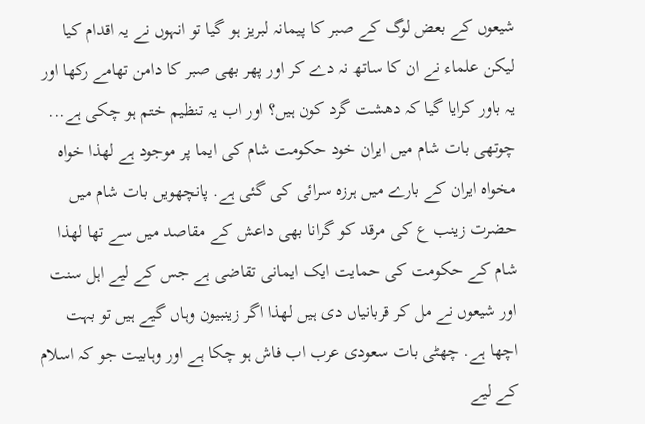شیعوں کے بعض لوگ کے صبر کا پیمانہ لبریز ہو گیا تو انہوں نے یہ اقدام کیا لیکن علماء نے ان کا ساتھ نہ دے کر اور پھر بھی صبر کا دامن تھامے رکھا اور یہ باور کرایا گیا کہ دھشت گرد کون ہیں؟ اور اب یہ تنظیم ختم ہو چکی ہے... چوتھی بات شام میں ایران خود حکومت شام کی ایما پر موجود ہے لھذا خواہ مخواہ ایران کے بارے میں ہرزہ سرائی کی گئی ہے. پانچھویں بات شام میں حضرت زینب ع کی مرقد کو گرانا بھی داعش کے مقاصد میں سے تھا لھذا شام کے حکومت کی حمایت ایک ایمانی تقاضی ہے جس کے لیے اہل سنت اور شیعوں نے مل کر قربانیاں دی ہیں لھذا اگر زینبیون وہاں گیے ہیں تو بہت اچھا ہے. چھٹی بات سعودی عرب اب فاش ہو چکا ہے اور وہابیت جو کہ اسلام کے لیے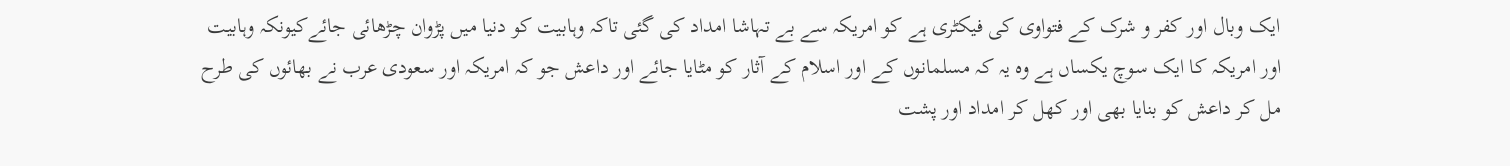ایک وبال اور کفر و شرک کے فتواوی کی فیکٹری ہے کو امریکہ سے بے تہاشا امداد کی گئی تاکہ وہابیت کو دنیا میں پڑوان چڑھائی جائےکیونکہ وہابیت اور امریکہ کا ایک سوچ یکساں ہے وہ یہ کہ مسلمانوں کے اور اسلام کے آثار کو مٹایا جائے اور داعش جو کہ امریکہ اور سعودی عرب نے بھائوں کی طرح مل کر داعش کو بنایا بھی اور کھل کر امداد اور پشت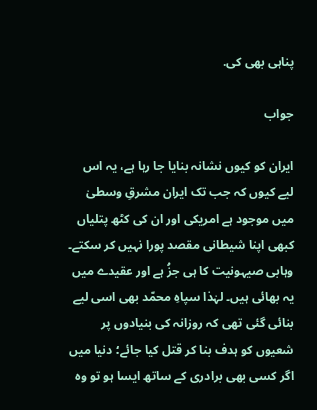پناہی بھی کی.

جواب

ایران کو کیوں نشانہ بنایا جا رہا ہے، یہ اس لیے کیوں کہ جب تک ایران مشرقِ وسطیٰ میں موجود ہے امریکی اور ان کی کٹھ پتلیاں کبھی اپنا شیطانی مقصد پورا نہیں کر سکتے۔ وہابی صیہونیت کا ہی جزُ ہے اور عقیدے میں یہ بھائی ہیں۔ لہٰذا سپاہِ محمّد بھی اسی لیے بنائی گئی تھی کہ روزانہ کی بنیادوں پر شعیوں کو ہدف بنا کر قتل کیا جائے؛ دنیا میں اگر کسی بھی برادری کے ساتھ ایسا ہو تو وہ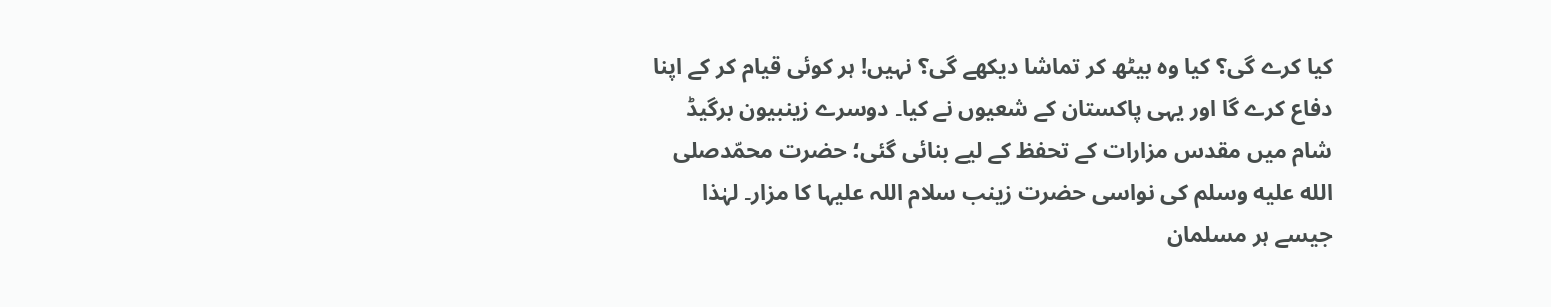کیا کرے گی؟ کیا وہ بیٹھ کر تماشا دیکھے گی؟ نہیں! ہر کوئی قیام کر کے اپنا دفاع کرے گا اور یہی پاکستان کے شعیوں نے کیا۔ دوسرے زینبیون برگیڈ شام میں مقدس مزارات کے تحفظ کے لیے بنائی گئی؛ حضرت محمّدصلى الله عليه وسلم کی نواسی حضرت زینب سلام اللہ علیہا کا مزار۔ لہٰذا جیسے ہر مسلمان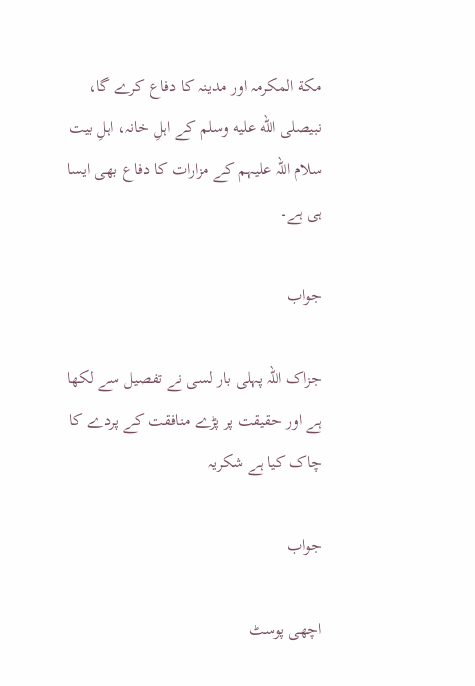مکة المکرمہ اور مدینہ کا دفاع کرے گا، نبیصلى الله عليه وسلم کے اہلِ خانہ، اہلِ بیت سلام اللہ علیہم کے مزارات کا دفاع بھی ایسا ہی ہے۔

جواب

جزاک اللہ پہلی بار لسی نے تفصیل سے لکھا ہے اور حقیقت پر پڑے منافقت کے پردے کا چاک کیا ہے شکریہ

جواب

اچھی پوسٹ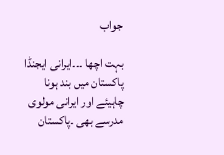جواب

بہت اچھا ۔۔۔ایرانی ایجنڈا پاکستان میں بند ہونا چاہیئے اور ایرانی مولوی مدرسے بھی ۔پاکستان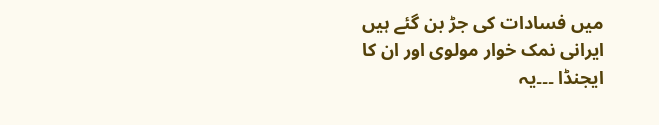میں فسادات کی جڑ بن گئے ہیں ایرانی نمک خوار مولوی اور ان کا ایجنڈا ۔۔۔یہ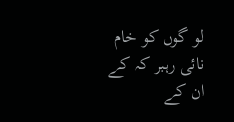لو گوں کو خام نائی رہبر کہ کے ان کے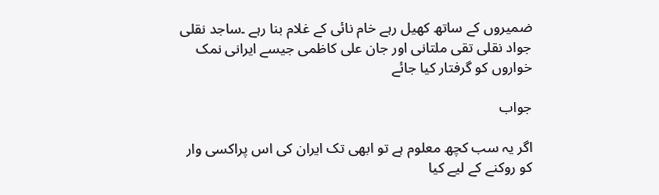ضمیروں کے ساتھ کھیل رہے خام نائی کے غلام بنا رہے ۔ساجد نقلی جواد نقلی تقی ملتانی اور جان علی کاظمی جیسے ایرانی نمک خواروں کو گرفتار کیا جائے

جواب

اگر یہ سب کچھ معلوم ہے تو ابھی تک ایران کی اس پراکسی وار کو روکنے کے لیے کیا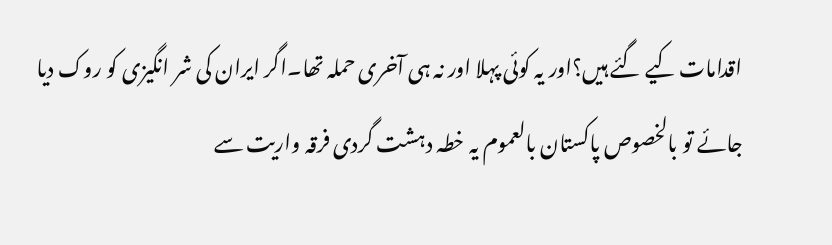اقدامات کیے گئے ہیں؟اور یہ کوئی پہلا اور نہ ہی آخری حملہ تھا۔اگر ایران کی شر انگیزی کو روک دیا جائے تو بالخصوص پاکستان بالعموم یہ خطہ دہشت گردی فرقہ واریت سے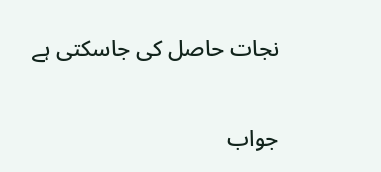نجات حاصل کی جاسکتی ہے

جواب